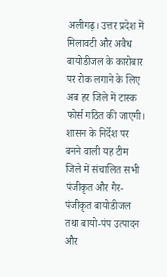अलीगढ़। उत्तर प्रदेश में मिलावटी और अवैध बायोडीजल के कारोबार पर रोक लगाने के लिए अब हर जिले में टास्क फोर्स गठित की जाएगी। शासन के निर्देश पर बनने वाली यह टीम जिले में संचालित सभी पंजीकृत और गैर-पंजीकृत बायोडीजल तथा बायो-पंप उत्पादन और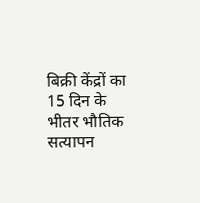बिक्री केंद्रों का 15 दिन के भीतर भौतिक सत्यापन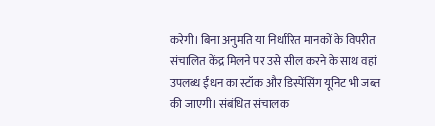करेगी। बिना अनुमति या निर्धारित मानकों के विपरीत संचालित केंद्र मिलने पर उसे सील करने के साथ वहां उपलब्ध ईंधन का स्टॉक और डिस्पेंसिंग यूनिट भी जब्त की जाएगी। संबंधित संचालक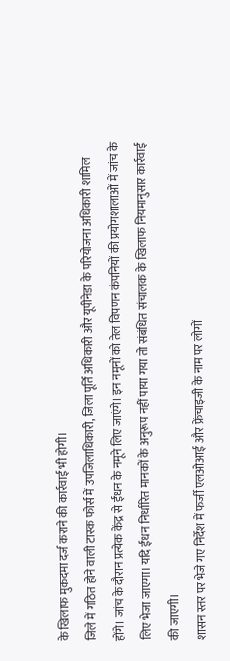के खिलाफ मुकदमा दर्ज कराने की कार्रवाई भी होगी।
जिले में गठित होने वाली टास्क फोर्स में उपजिलाधिकारी, जिला पूर्ति अधिकारी और यूपीनेडा के परियोजना अधिकारी शामिल होंगे। जांच के दौरान प्रत्येक केंद्र से ईंधन के नमूने लिए जाएंगे। इन नमूनों को तेल विपणन कंपनियों की प्रयोगशालाओं में जांच के लिए भेजा जाएगा। यदि ईंधन निर्धारित मानकों के अनुरूप नहीं पाया गया तो संबंधित संचालक के खिलाफ नियमानुसार कार्रवाई की जाएगी।
शासन स्तर पर भेजे गए निर्देश में फर्जी एलओआई और फ्रेंचाइजी के नाम पर लोगों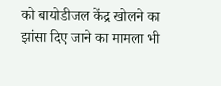को बायोडीजल केंद्र खोलने का झांसा दिए जाने का मामला भी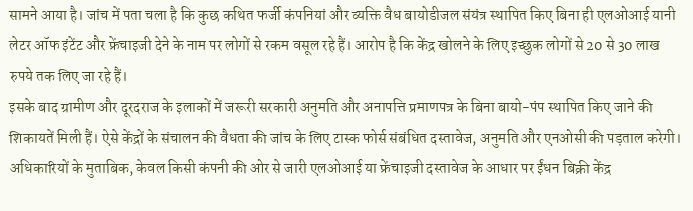सामने आया है। जांच में पता चला है कि कुछ कथित फर्जी कंपनियां और व्यक्ति वैध बायोडीजल संयंत्र स्थापित किए बिना ही एलओआई यानी लेटर ऑफ इंटेंट और फ्रेंचाइजी देने के नाम पर लोगों से रकम वसूल रहे हैं। आरोप है कि केंद्र खोलने के लिए इच्छुक लोगों से 20 से 30 लाख रुपये तक लिए जा रहे हैं।
इसके बाद ग्रामीण और दूरदराज के इलाकों में जरूरी सरकारी अनुमति और अनापत्ति प्रमाणपत्र के बिना बायो-पंप स्थापित किए जाने की शिकायतें मिली हैं। ऐसे केंद्रों के संचालन की वैधता की जांच के लिए टास्क फोर्स संबंधित दस्तावेज, अनुमति और एनओसी की पड़ताल करेगी। अधिकारियों के मुताबिक, केवल किसी कंपनी की ओर से जारी एलओआई या फ्रेंचाइजी दस्तावेज के आधार पर ईंधन बिक्री केंद्र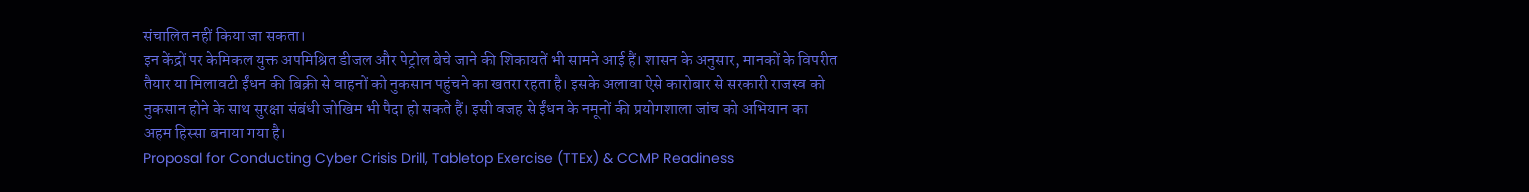संचालित नहीं किया जा सकता।
इन केंद्रों पर केमिकल युक्त अपमिश्रित डीजल और पेट्रोल बेचे जाने की शिकायतें भी सामने आई हैं। शासन के अनुसार, मानकों के विपरीत तैयार या मिलावटी ईंधन की बिक्री से वाहनों को नुकसान पहुंचने का खतरा रहता है। इसके अलावा ऐसे कारोबार से सरकारी राजस्व को नुकसान होने के साथ सुरक्षा संबंधी जोखिम भी पैदा हो सकते हैं। इसी वजह से ईंधन के नमूनों की प्रयोगशाला जांच को अभियान का अहम हिस्सा बनाया गया है।
Proposal for Conducting Cyber Crisis Drill, Tabletop Exercise (TTEx) & CCMP Readiness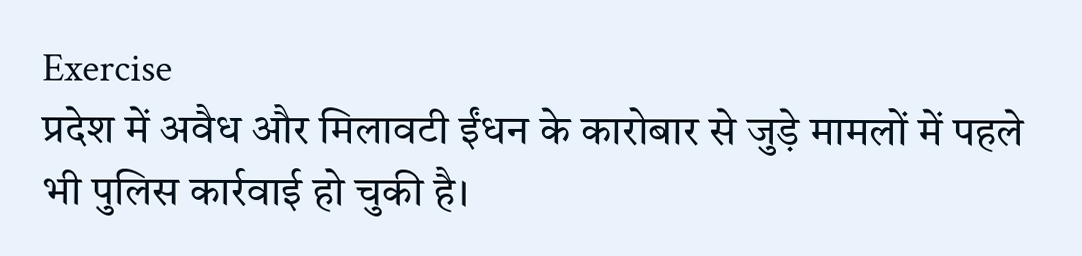Exercise
प्रदेश में अवैध और मिलावटी ईंधन के कारोबार से जुड़े मामलों में पहले भी पुलिस कार्रवाई हो चुकी है।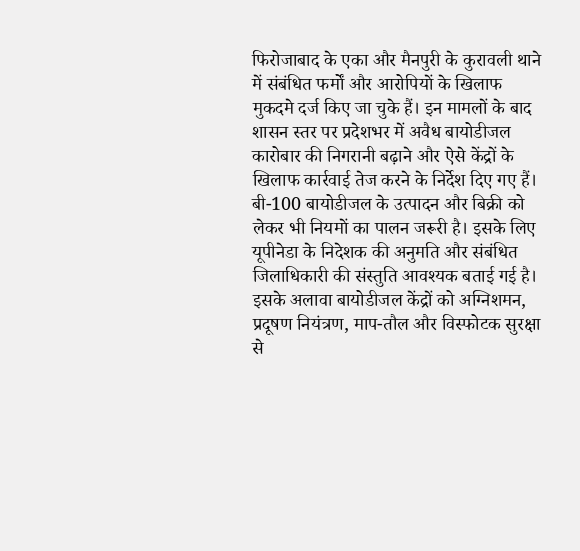फिरोजाबाद के एका और मैनपुरी के कुरावली थाने में संबंधित फर्मों और आरोपियों के खिलाफ मुकदमे दर्ज किए जा चुके हैं। इन मामलों के बाद शासन स्तर पर प्रदेशभर में अवैध बायोडीजल कारोबार की निगरानी बढ़ाने और ऐसे केंद्रों के खिलाफ कार्रवाई तेज करने के निर्देश दिए गए हैं।
बी-100 बायोडीजल के उत्पादन और बिक्री को लेकर भी नियमों का पालन जरूरी है। इसके लिए यूपीनेडा के निदेशक की अनुमति और संबंधित जिलाधिकारी की संस्तुति आवश्यक बताई गई है। इसके अलावा बायोडीजल केंद्रों को अग्निशमन, प्रदूषण नियंत्रण, माप-तौल और विस्फोटक सुरक्षा से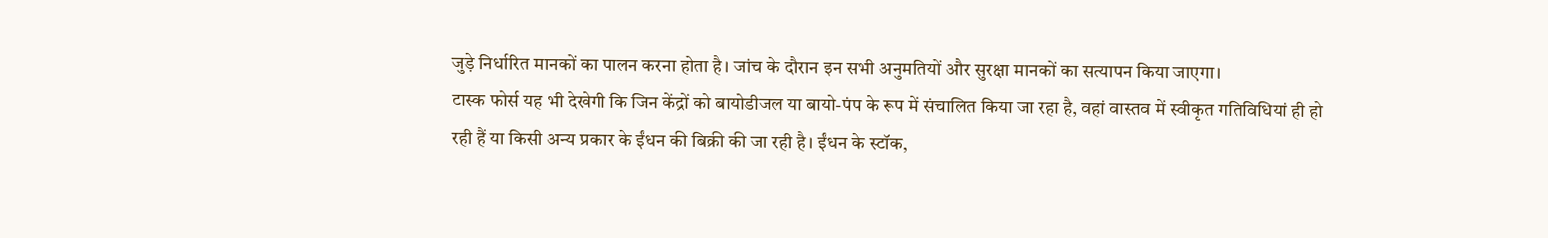जुड़े निर्धारित मानकों का पालन करना होता है। जांच के दौरान इन सभी अनुमतियों और सुरक्षा मानकों का सत्यापन किया जाएगा।
टास्क फोर्स यह भी देखेगी कि जिन केंद्रों को बायोडीजल या बायो-पंप के रूप में संचालित किया जा रहा है, वहां वास्तव में स्वीकृत गतिविधियां ही हो रही हैं या किसी अन्य प्रकार के ईंधन की बिक्री की जा रही है। ईंधन के स्टॉक,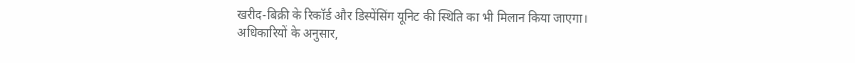खरीद-बिक्री के रिकॉर्ड और डिस्पेंसिंग यूनिट की स्थिति का भी मिलान किया जाएगा।
अधिकारियों के अनुसार,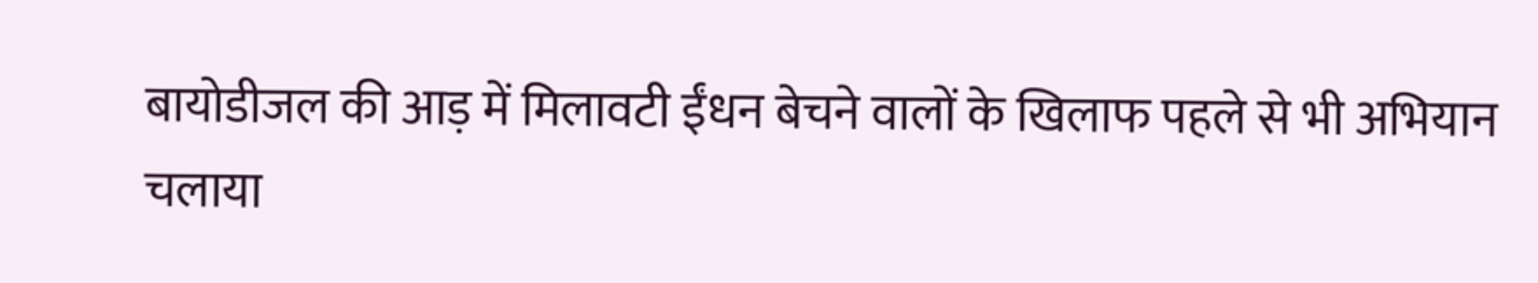बायोडीजल की आड़ में मिलावटी ईंधन बेचने वालों के खिलाफ पहले से भी अभियान चलाया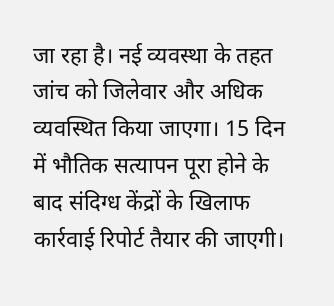जा रहा है। नई व्यवस्था के तहत जांच को जिलेवार और अधिक व्यवस्थित किया जाएगा। 15 दिन में भौतिक सत्यापन पूरा होने के बाद संदिग्ध केंद्रों के खिलाफ कार्रवाई रिपोर्ट तैयार की जाएगी।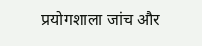प्रयोगशाला जांच और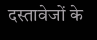दस्तावेजों के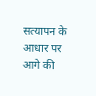सत्यापन के आधार पर आगे की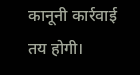कानूनी कार्रवाई तय होगी।